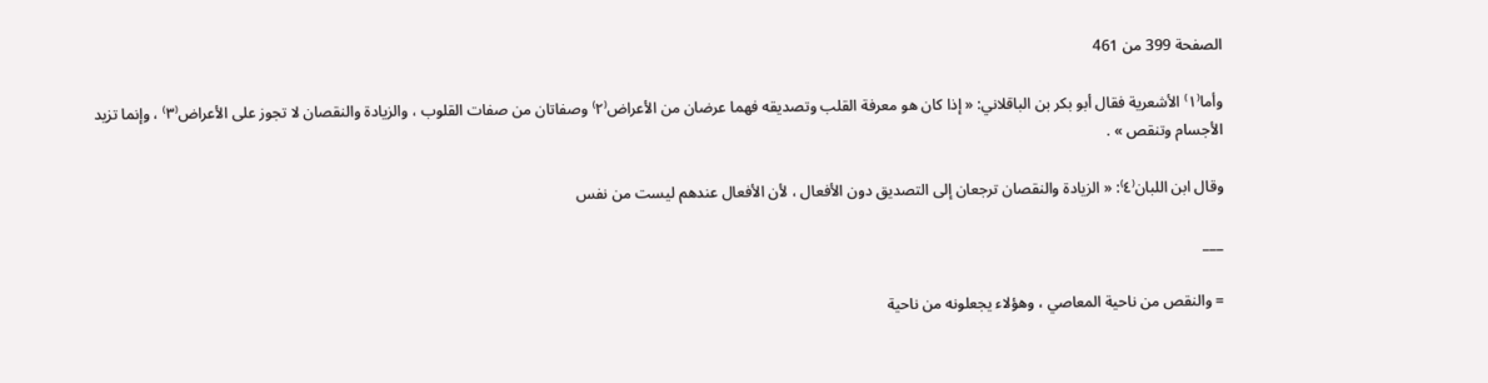الصفحة 399 من 461

وأما⁽١⁾ الأشعرية فقال أبو بكر بن الباقلاني: « إذا كان هو معرفة القلب وتصديقه فهما عرضان من الأعراض⁽٢⁾ وصفاتان من صفات القلوب ، والزيادة والنقصان لا تجوز على الأعراض⁽٣⁾ ، وإنما تزيد الأجسام وتنقص » .

وقال ابن اللبان⁽٤⁾: « الزيادة والنقصان ترجعان إلى التصديق دون الأفعال ، لأن الأفعال عندهم ليست من نفس

___

= والنقص من ناحية المعاصي ، وهؤلاء يجعلونه من ناحية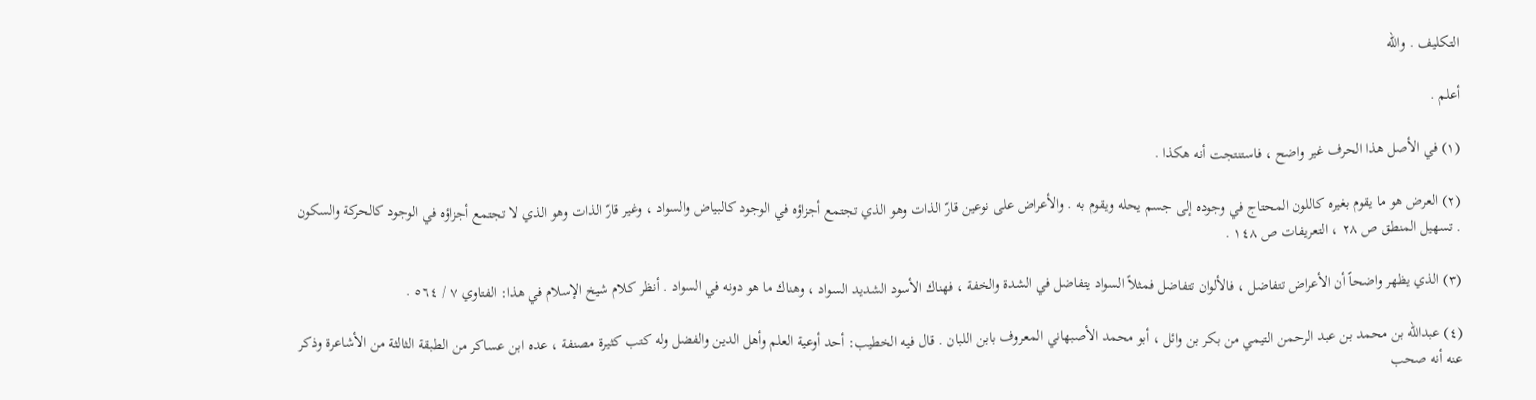التكليف . والله

أعلم .

(١) في الأصل هذا الحرف غير واضح ، فاستنتجت أنه هكذا .

(٢) العرض هو ما يقوم بغيره كاللون المحتاج في وجوده إلى جسم يحله ويقوم به . والأعراض على نوعين قارّ الذات وهو الذي تجتمع أجزاؤه في الوجود كالبياض والسواد ، وغير قارّ الذات وهو الذي لا تجتمع أجزاؤه في الوجود كالحركة والسكون . تسهيل المنطق ص ٢٨ ، التعريفات ص ١٤٨ .

(٣) الذي يظهر واضحاً أن الأعراض تتفاضل ، فالألوان تتفاضل فمثلاً السواد يتفاضل في الشدة والخفة ، فهناك الأسود الشديد السواد ، وهناك ما هو دونه في السواد . أنظر كلام شيخ الإسلام في هذا: الفتاوي ٧ / ٥٦٤ .

(٤) عبدالله بن محمد بن عبد الرحمن التيمي من بكر بن وائل ، أبو محمد الأصبهاني المعروف بابن اللبان . قال فيه الخطيب: أحد أوعية العلم وأهل الدين والفضل وله كتب كثيرة مصنفة ، عده ابن عساكر من الطبقة الثالثة من الأشاعرة وذكر عنه أنه صحب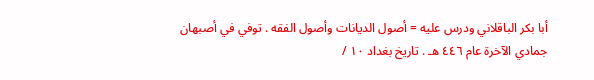أبا بكر الباقلاني ودرس عليه = أصول الديانات وأصول الفقه . توفي في أصبهان جمادي الآخرة عام ٤٤٦ هـ . تاريخ بغداد ١٠ /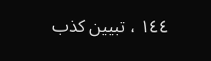١٤٤ ، تبيين كذب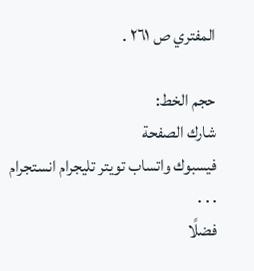المفتري ص ٢٦١ .

حجم الخط:
شارك الصفحة
فيسبوك واتساب تويتر تليجرام انستجرام
. . .
فضلًا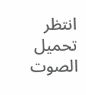انتظر تحميل الصوت